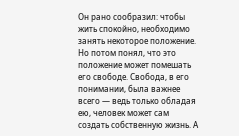Он рано сообразил: чтобы жить спокойно, необходимо занять некоторое положение. Но потом понял, что это положение может помешать его свободе. Свобода, в его понимании, была важнее всего — ведь только обладая ею, человек может сам создать собственную жизнь. А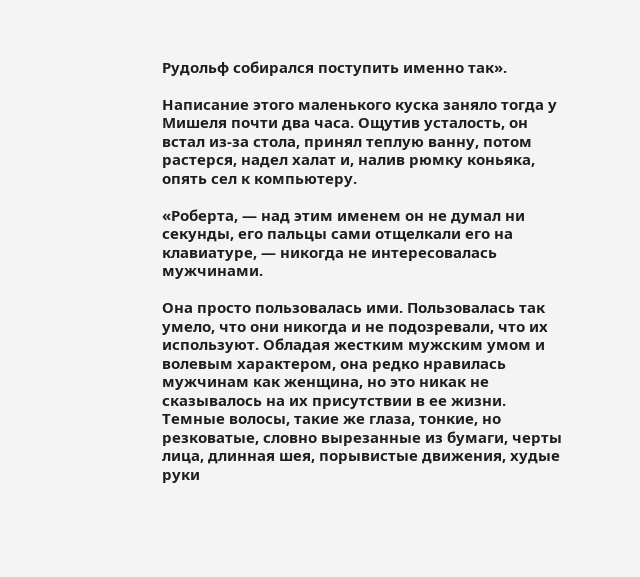Рудольф собирался поступить именно так».

Написание этого маленького куска заняло тогда у Мишеля почти два часа. Ощутив усталость, он встал из-за стола, принял теплую ванну, потом растерся, надел халат и, налив рюмку коньяка, опять сел к компьютеру.

«Роберта, — над этим именем он не думал ни секунды, его пальцы сами отщелкали его на клавиатуре, — никогда не интересовалась мужчинами.

Она просто пользовалась ими. Пользовалась так умело, что они никогда и не подозревали, что их используют. Обладая жестким мужским умом и волевым характером, она редко нравилась мужчинам как женщина, но это никак не сказывалось на их присутствии в ее жизни. Темные волосы, такие же глаза, тонкие, но резковатые, словно вырезанные из бумаги, черты лица, длинная шея, порывистые движения, худые руки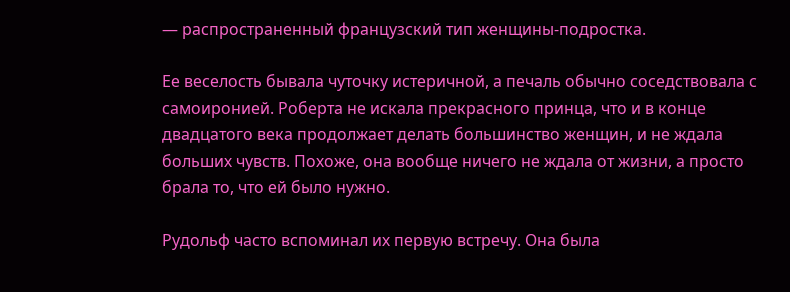— распространенный французский тип женщины-подростка.

Ее веселость бывала чуточку истеричной, а печаль обычно соседствовала с самоиронией. Роберта не искала прекрасного принца, что и в конце двадцатого века продолжает делать большинство женщин, и не ждала больших чувств. Похоже, она вообще ничего не ждала от жизни, а просто брала то, что ей было нужно.

Рудольф часто вспоминал их первую встречу. Она была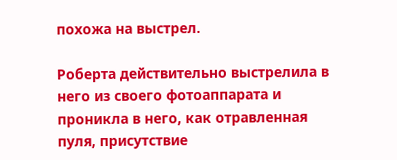похожа на выстрел.

Роберта действительно выстрелила в него из своего фотоаппарата и проникла в него, как отравленная пуля, присутствие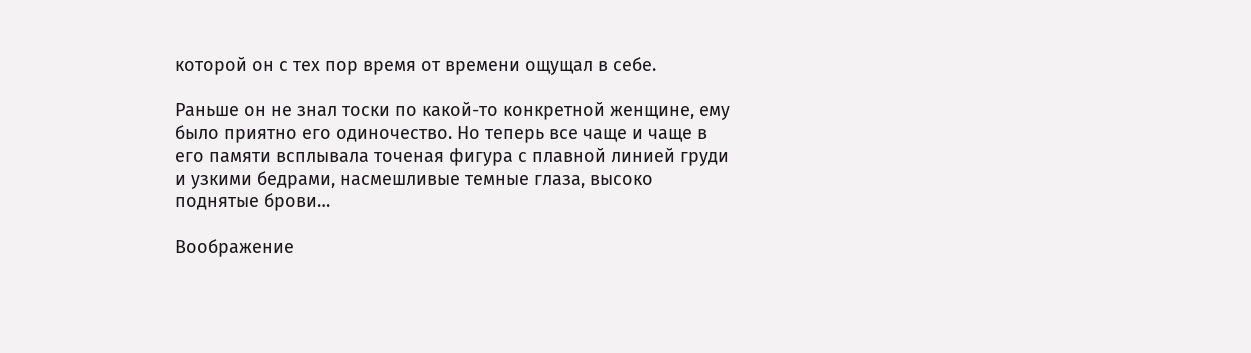которой он с тех пор время от времени ощущал в себе.

Раньше он не знал тоски по какой-то конкретной женщине, ему было приятно его одиночество. Но теперь все чаще и чаще в его памяти всплывала точеная фигура с плавной линией груди и узкими бедрами, насмешливые темные глаза, высоко поднятые брови…

Воображение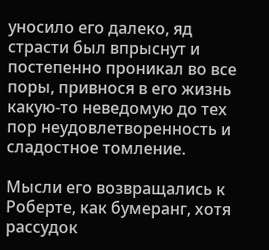уносило его далеко, яд страсти был впрыснут и постепенно проникал во все поры, привнося в его жизнь какую-то неведомую до тех пор неудовлетворенность и сладостное томление.

Мысли его возвращались к Роберте, как бумеранг, хотя рассудок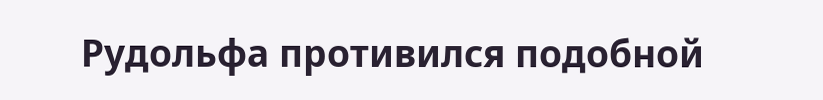Рудольфа противился подобной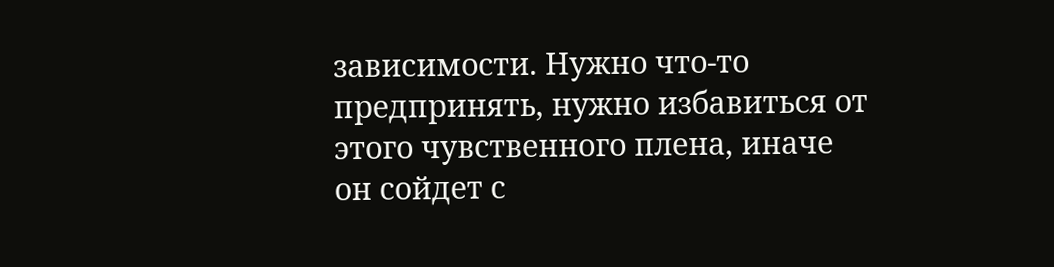зависимости. Нужно что-то предпринять, нужно избавиться от этого чувственного плена, иначе он сойдет с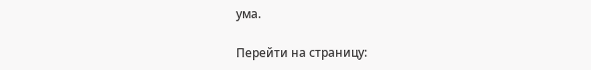ума.

Перейти на страницу: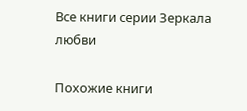Все книги серии Зеркала любви

Похожие книги